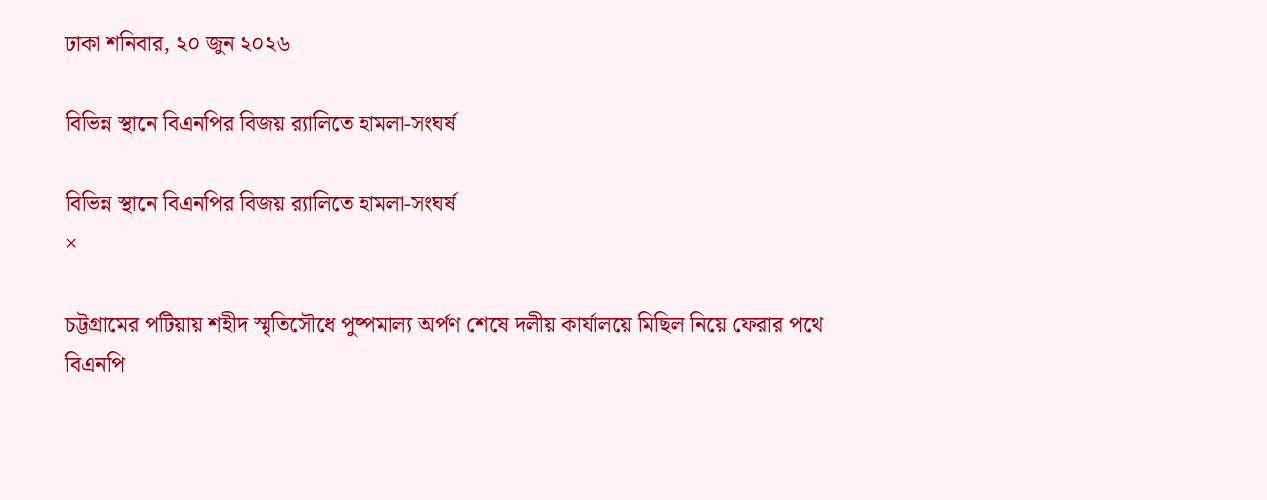ঢাকা শনিবার, ২০ জুন ২০২৬

বিভিন্ন স্থানে বিএনপির বিজয় র‌্যালিতে হামলা-সংঘর্ষ

বিভিন্ন স্থানে বিএনপির বিজয় র‌্যালিতে হামলা-সংঘর্ষ
×

চট্টগ্রামের পটিয়ায় শহীদ স্মৃতিসৌধে পুষ্পমাল্য অর্পণ শেষে দলীয় কার্যালয়ে মিছিল নিয়ে ফেরার পথে বিএনপি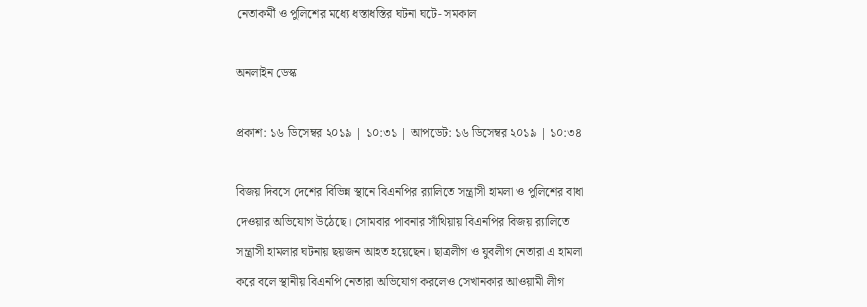নেতাকর্মী ও পুলিশের মধ্যে ধস্তাধস্তির ঘটনা ঘটে- সমকাল

অনলাইন ডেস্ক

প্রকাশ: ১৬ ডিসেম্বর ২০১৯ | ১০:৩১ | আপডেট: ১৬ ডিসেম্বর ২০১৯ | ১০:৩৪

বিজয় দিবসে দেশের বিভিন্ন স্থানে বিএনপির র‌্যালিতে সন্ত্রাসী হামলা ও পুলিশের বাধা দেওয়ার অভিযোগ উঠেছে। সোমবার পাবনার সাঁথিয়ায় বিএনপির বিজয় র‌্যালিতে সন্ত্রাসী হামলার ঘটনায় ছয়জন আহত হয়েছেন। ছাত্রলীগ ও যুবলীগ নেতারা এ হামলা করে বলে স্থানীয় বিএনপি নেতারা অভিযোগ করলেও সেখানকার আওয়ামী লীগ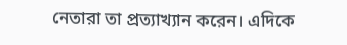নেতারা তা প্রত্যাখ্যান করেন। এদিকে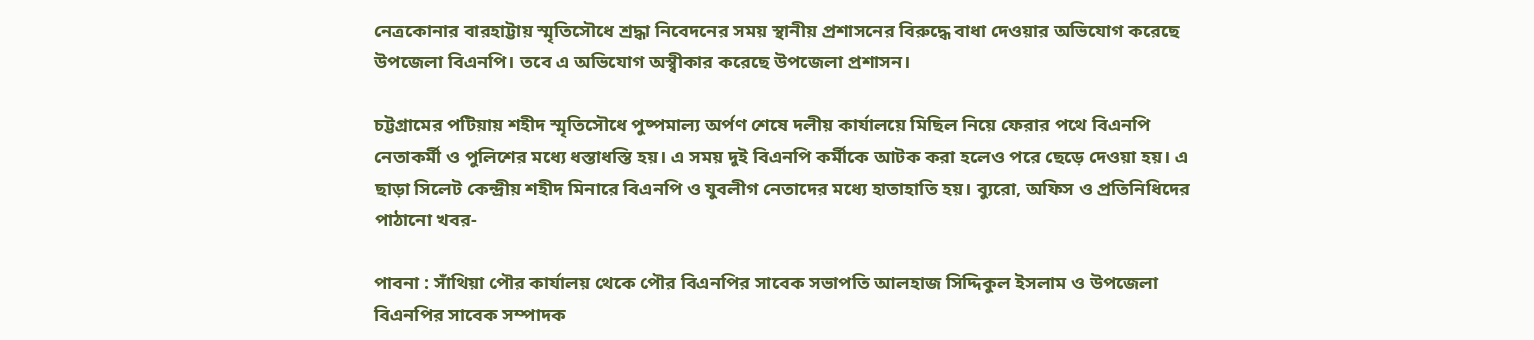নেত্রকোনার বারহাট্টায় স্মৃতিসৌধে শ্রদ্ধা নিবেদনের সময় স্থানীয় প্রশাসনের বিরুদ্ধে বাধা দেওয়ার অভিযোগ করেছে উপজেলা বিএনপি। তবে এ অভিযোগ অস্ব্বীকার করেছে উপজেলা প্রশাসন।

চট্টগ্রামের পটিয়ায় শহীদ স্মৃতিসৌধে পুষ্পমাল্য অর্পণ শেষে দলীয় কার্যালয়ে মিছিল নিয়ে ফেরার পথে বিএনপি নেতাকর্মী ও পুলিশের মধ্যে ধস্তাধস্তি হয়। এ সময় দুই বিএনপি কর্মীকে আটক করা হলেও পরে ছেড়ে দেওয়া হয়। এ ছাড়া সিলেট কেন্দ্রীয় শহীদ মিনারে বিএনপি ও যুবলীগ নেতাদের মধ্যে হাতাহাতি হয়। ব্যুরো, অফিস ও প্রতিনিধিদের পাঠানো খবর-

পাবনা : সাঁথিয়া পৌর কার্যালয় থেকে পৌর বিএনপির সাবেক সভাপতি আলহাজ সিদ্দিকুল ইসলাম ও উপজেলা বিএনপির সাবেক সম্পাদক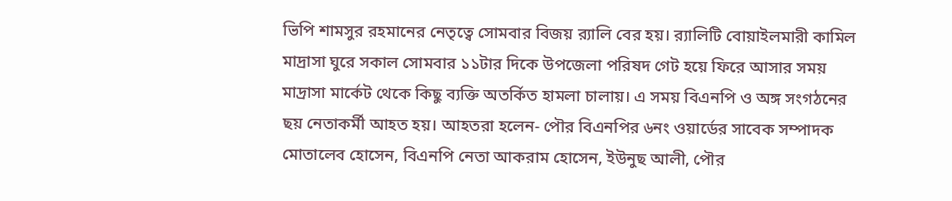ভিপি শামসুর রহমানের নেতৃত্বে সোমবার বিজয় র‌্যালি বের হয়। র‌্যালিটি বোয়াইলমারী কামিল মাদ্রাসা ঘুরে সকাল সোমবার ১১টার দিকে উপজেলা পরিষদ গেট হয়ে ফিরে আসার সময় মাদ্রাসা মার্কেট থেকে কিছু ব্যক্তি অতর্কিত হামলা চালায়। এ সময় বিএনপি ও অঙ্গ সংগঠনের ছয় নেতাকর্মী আহত হয়। আহতরা হলেন- পৌর বিএনপির ৬নং ওয়ার্ডের সাবেক সম্পাদক মোতালেব হোসেন, বিএনপি নেতা আকরাম হোসেন, ইউনুছ আলী, পৌর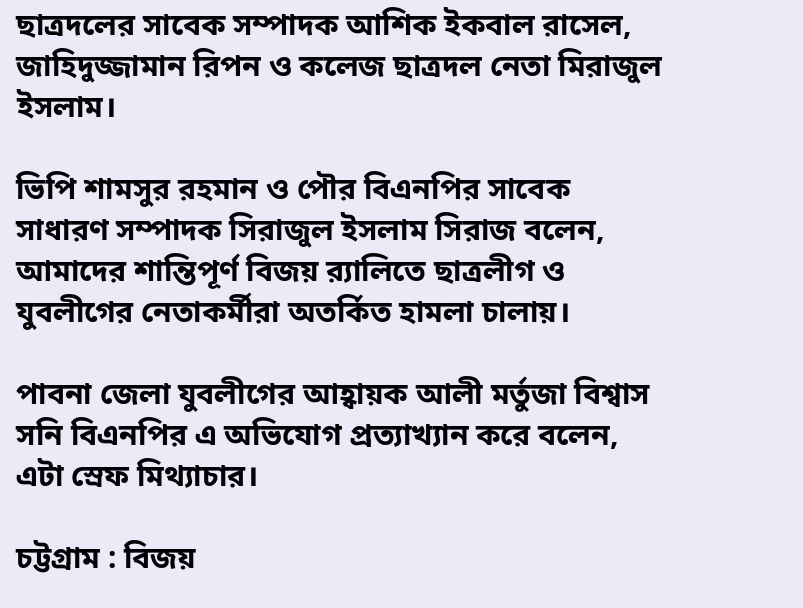ছাত্রদলের সাবেক সম্পাদক আশিক ইকবাল রাসেল, জাহিদুজ্জামান রিপন ও কলেজ ছাত্রদল নেতা মিরাজুল ইসলাম।

ভিপি শামসুর রহমান ও পৌর বিএনপির সাবেক সাধারণ সম্পাদক সিরাজুল ইসলাম সিরাজ বলেন, আমাদের শান্তিপূর্ণ বিজয় র‌্যালিতে ছাত্রলীগ ও যুবলীগের নেতাকর্মীরা অতর্কিত হামলা চালায়।

পাবনা জেলা যুবলীগের আহ্বায়ক আলী মর্তুজা বিশ্বাস সনি বিএনপির এ অভিযোগ প্রত্যাখ্যান করে বলেন, এটা স্রেফ মিথ্যাচার।

চট্টগ্রাম : বিজয়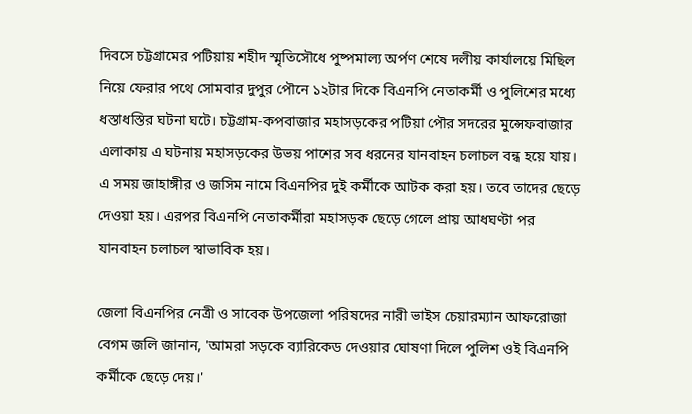দিবসে চট্টগ্রামের পটিয়ায় শহীদ স্মৃতিসৌধে পুষ্পমাল্য অর্পণ শেষে দলীয় কার্যালয়ে মিছিল নিয়ে ফেরার পথে সোমবার দুপুর পৌনে ১২টার দিকে বিএনপি নেতাকর্মী ও পুলিশের মধ্যে ধস্তাধস্তির ঘটনা ঘটে। চট্টগ্রাম-কপবাজার মহাসড়কের পটিয়া পৌর সদরের মুন্সেফবাজার এলাকায় এ ঘটনায় মহাসড়কের উভয় পাশের সব ধরনের যানবাহন চলাচল বন্ধ হয়ে যায়। এ সময় জাহাঙ্গীর ও জসিম নামে বিএনপির দুই কর্মীকে আটক করা হয়। তবে তাদের ছেড়ে দেওয়া হয়। এরপর বিএনপি নেতাকর্মীরা মহাসড়ক ছেড়ে গেলে প্রায় আধঘণ্টা পর যানবাহন চলাচল স্বাভাবিক হয়।

জেলা বিএনপির নেত্রী ও সাবেক উপজেলা পরিষদের নারী ভাইস চেয়ারম্যান আফরোজা বেগম জলি জানান, 'আমরা সড়কে ব্যারিকেড দেওয়ার ঘোষণা দিলে পুলিশ ওই বিএনপি কর্মীকে ছেড়ে দেয়।'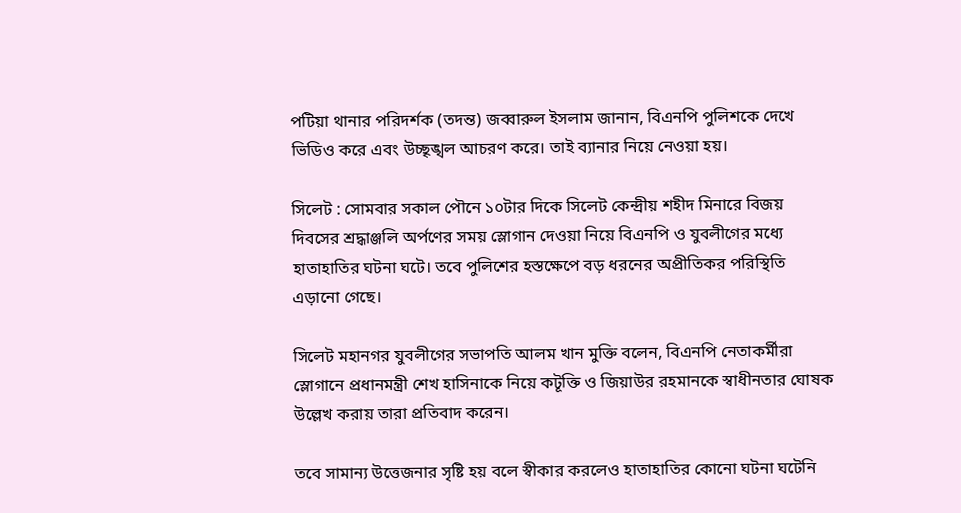পটিয়া থানার পরিদর্শক (তদন্ত) জব্বারুল ইসলাম জানান, বিএনপি পুলিশকে দেখে ভিডিও করে এবং উচ্ছৃঙ্খল আচরণ করে। তাই ব্যানার নিয়ে নেওয়া হয়।

সিলেট : সোমবার সকাল পৌনে ১০টার দিকে সিলেট কেন্দ্রীয় শহীদ মিনারে বিজয় দিবসের শ্রদ্ধাঞ্জলি অর্পণের সময় স্লোগান দেওয়া নিয়ে বিএনপি ও যুবলীগের মধ্যে হাতাহাতির ঘটনা ঘটে। তবে পুলিশের হস্তক্ষেপে বড় ধরনের অপ্রীতিকর পরিস্থিতি এড়ানো গেছে।

সিলেট মহানগর যুবলীগের সভাপতি আলম খান মুক্তি বলেন, বিএনপি নেতাকর্মীরা স্লোগানে প্রধানমন্ত্রী শেখ হাসিনাকে নিয়ে কটূক্তি ও জিয়াউর রহমানকে স্বাধীনতার ঘোষক উল্লেখ করায় তারা প্রতিবাদ করেন।

তবে সামান্য উত্তেজনার সৃষ্টি হয় বলে স্বীকার করলেও হাতাহাতির কোনো ঘটনা ঘটেনি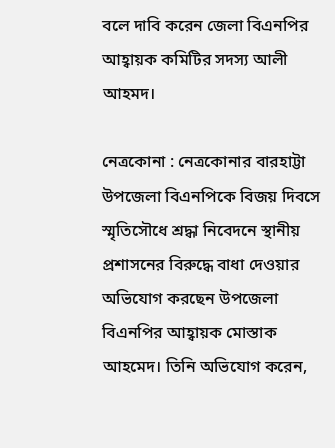বলে দাবি করেন জেলা বিএনপির আহ্বায়ক কমিটির সদস্য আলী আহমদ।

নেত্রকোনা : নেত্রকোনার বারহাট্টা উপজেলা বিএনপিকে বিজয় দিবসে স্মৃতিসৌধে শ্রদ্ধা নিবেদনে স্থানীয় প্রশাসনের বিরুদ্ধে বাধা দেওয়ার অভিযোগ করছেন উপজেলা বিএনপির আহ্বায়ক মোস্তাক আহমেদ। তিনি অভিযোগ করেন,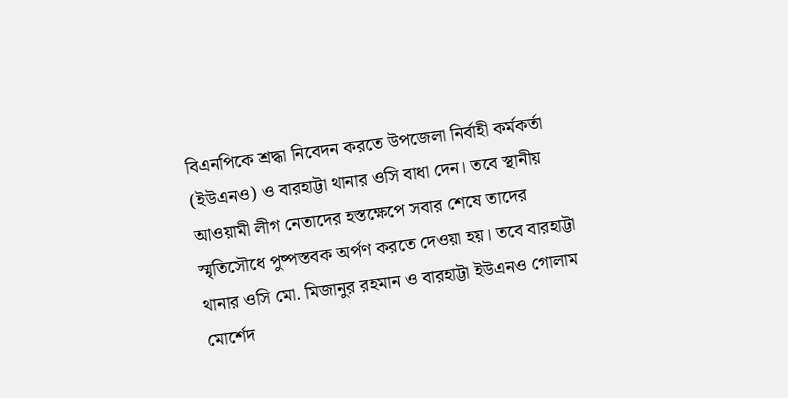বিএনপিকে শ্রদ্ধা নিবেদন করতে উপজেলা নির্বাহী কর্মকর্তা (ইউএনও) ও বারহাট্টা থানার ওসি বাধা দেন। তবে স্থানীয় আওয়ামী লীগ নেতাদের হস্তক্ষেপে সবার শেষে তাদের স্মৃতিসৌধে পুষ্পস্তবক অর্পণ করতে দেওয়া হয়। তবে বারহাট্টা থানার ওসি মো. মিজানুর রহমান ও বারহাট্টা ইউএনও গোলাম মোর্শেদ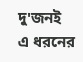দু'জনই এ ধরনের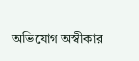অভিযোগ অস্বীকার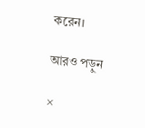করেন।

আরও পড়ুন

×